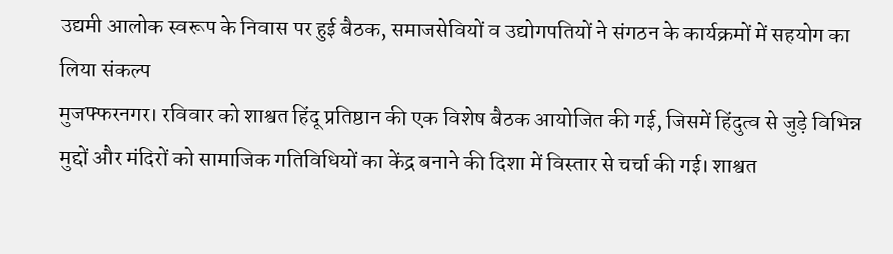उद्यमी आलोक स्वरूप के निवास पर हुई बैठक, समाजसेवियों व उद्योगपतियों ने संगठन के कार्यक्रमों में सहयोग का लिया संकल्प
मुजफ्फरनगर। रविवार को शाश्वत हिंदू प्रतिष्ठान की एक विशेष बैठक आयोजित की गई, जिसमें हिंदुत्व से जुड़े विभिन्न मुद्दों और मंदिरों को सामाजिक गतिविधियों का केंद्र बनाने की दिशा में विस्तार से चर्चा की गई। शाश्वत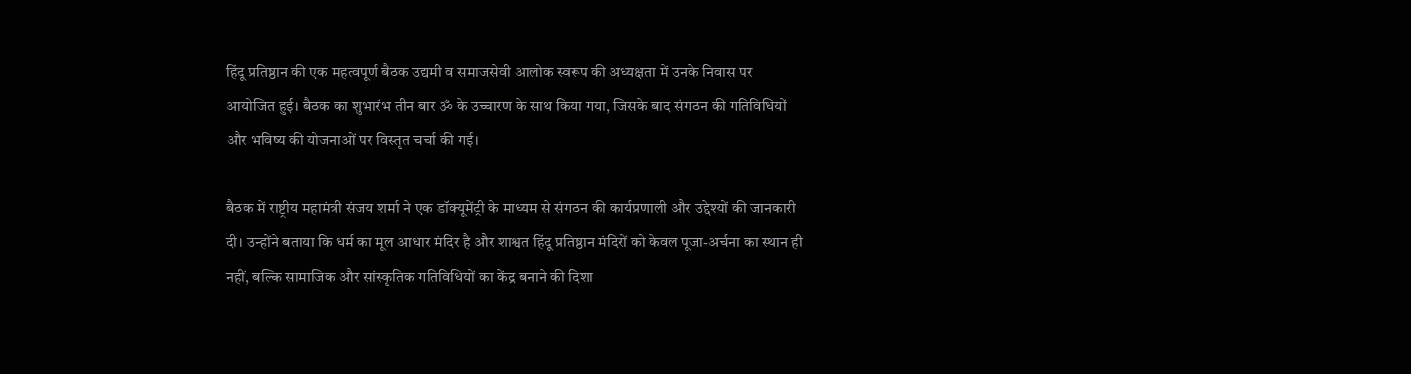हिंदू प्रतिष्ठान की एक महत्वपूर्ण बैठक उद्यमी व समाजसेवी आलोक स्वरूप की अध्यक्षता में उनके निवास पर आयोजित हुई। बैठक का शुभारंभ तीन बार ॐ के उच्चारण के साथ किया गया, जिसके बाद संगठन की गतिविधियों और भविष्य की योजनाओं पर विस्तृत चर्चा की गई।

बैठक में राष्ट्रीय महामंत्री संजय शर्मा ने एक डॉक्यूमेंट्री के माध्यम से संगठन की कार्यप्रणाली और उद्देश्यों की जानकारी दी। उन्होंने बताया कि धर्म का मूल आधार मंदिर है और शाश्वत हिंदू प्रतिष्ठान मंदिरों को केवल पूजा-अर्चना का स्थान ही नहीं, बल्कि सामाजिक और सांस्कृतिक गतिविधियों का केंद्र बनाने की दिशा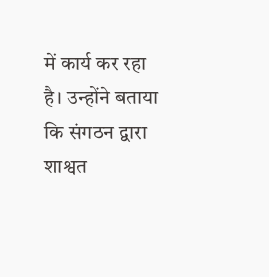में कार्य कर रहा है। उन्होंने बताया कि संगठन द्वारा शाश्वत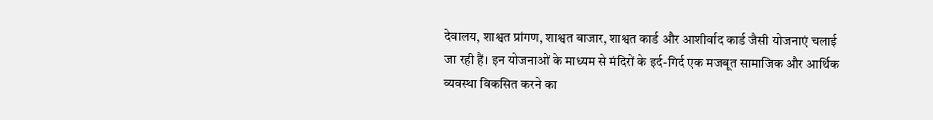देवालय, शाश्वत प्रांगण, शाश्वत बाजार, शाश्वत कार्ड और आशीर्वाद कार्ड जैसी योजनाएं चलाई जा रही हैं। इन योजनाओं के माध्यम से मंदिरों के इर्द-गिर्द एक मजबूत सामाजिक और आर्थिक व्यवस्था विकसित करने का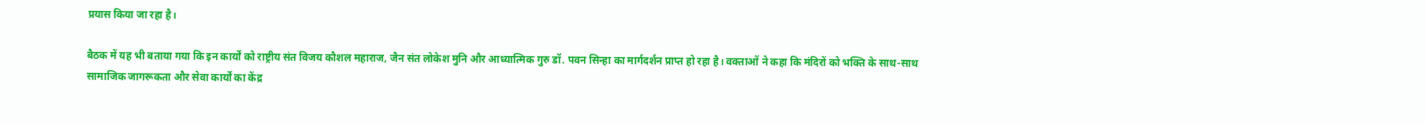प्रयास किया जा रहा है।

बैठक में यह भी बताया गया कि इन कार्यों को राष्ट्रीय संत विजय कौशल महाराज, जैन संत लोकेश मुनि और आध्यात्मिक गुरु डॉ. पवन सिन्हा का मार्गदर्शन प्राप्त हो रहा है। वक्ताओं ने कहा कि मंदिरों को भक्ति के साथ-साथ सामाजिक जागरूकता और सेवा कार्यों का केंद्र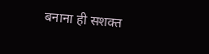बनाना ही सशक्त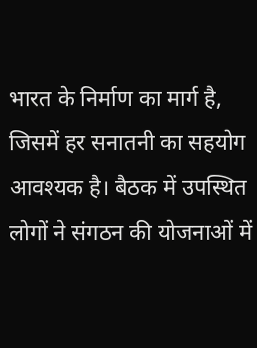भारत के निर्माण का मार्ग है, जिसमें हर सनातनी का सहयोग आवश्यक है। बैठक में उपस्थित लोगों ने संगठन की योजनाओं में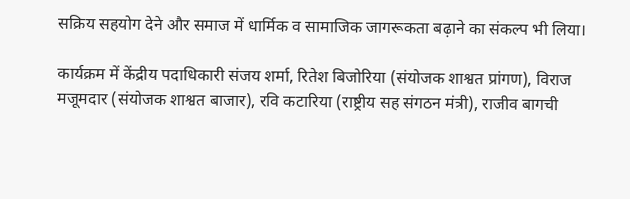सक्रिय सहयोग देने और समाज में धार्मिक व सामाजिक जागरूकता बढ़ाने का संकल्प भी लिया।

कार्यक्रम में केंद्रीय पदाधिकारी संजय शर्मा, रितेश बिजोरिया (संयोजक शाश्वत प्रांगण), विराज मजूमदार (संयोजक शाश्वत बाजार), रवि कटारिया (राष्ट्रीय सह संगठन मंत्री), राजीव बागची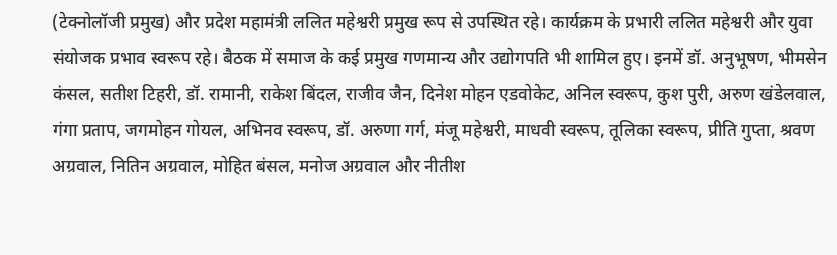(टेक्नोलॉजी प्रमुख) और प्रदेश महामंत्री ललित महेश्वरी प्रमुख रूप से उपस्थित रहे। कार्यक्रम के प्रभारी ललित महेश्वरी और युवा संयोजक प्रभाव स्वरूप रहे। बैठक में समाज के कई प्रमुख गणमान्य और उद्योगपति भी शामिल हुए। इनमें डॉ. अनुभूषण, भीमसेन कंसल, सतीश टिहरी, डॉ. रामानी, राकेश बिंदल, राजीव जैन, दिनेश मोहन एडवोकेट, अनिल स्वरूप, कुश पुरी, अरुण खंडेलवाल, गंगा प्रताप, जगमोहन गोयल, अभिनव स्वरूप, डॉ. अरुणा गर्ग, मंजू महेश्वरी, माधवी स्वरूप, तूलिका स्वरूप, प्रीति गुप्ता, श्रवण अग्रवाल, नितिन अग्रवाल, मोहित बंसल, मनोज अग्रवाल और नीतीश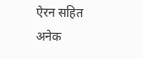ऐरन सहित अनेक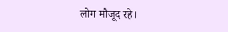लोग मौजूद रहे।